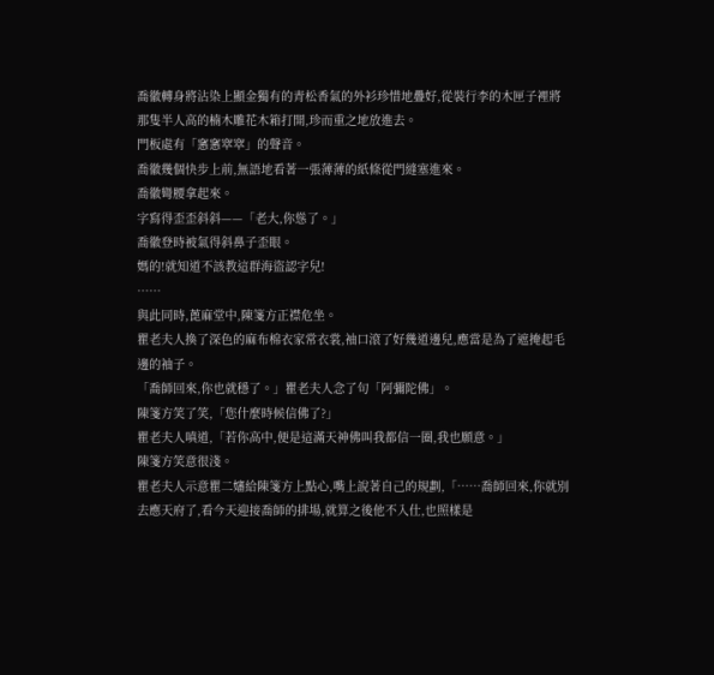喬徽轉身將沾染上顯金獨有的青松香氣的外衫珍惜地疊好,從裝行李的木匣子裡將那隻半人高的楠木雕花木箱打開,珍而重之地放進去。
門板處有「窸窸窣窣」的聲音。
喬徽幾個快步上前,無語地看著一張薄薄的紙條從門縫塞進來。
喬徽彎腰拿起來。
字寫得歪歪斜斜——「老大,你慫了。」
喬徽登時被氣得斜鼻子歪眼。
媽的!就知道不該教這群海盜認字兒!
……
與此同時,蓖麻堂中,陳箋方正襟危坐。
瞿老夫人換了深色的麻布棉衣家常衣裳,袖口滾了好幾道邊兒,應當是為了遮掩起毛邊的袖子。
「喬師回來,你也就穩了。」瞿老夫人念了句「阿彌陀佛」。
陳箋方笑了笑,「您什麼時候信佛了?」
瞿老夫人嗔道,「若你高中,便是這滿天神佛叫我都信一圈,我也願意。」
陳箋方笑意很淺。
瞿老夫人示意瞿二嬸給陳箋方上點心,嘴上說著自己的規劃,「……喬師回來,你就別去應天府了,看今天迎接喬師的排場,就算之後他不入仕,也照樣是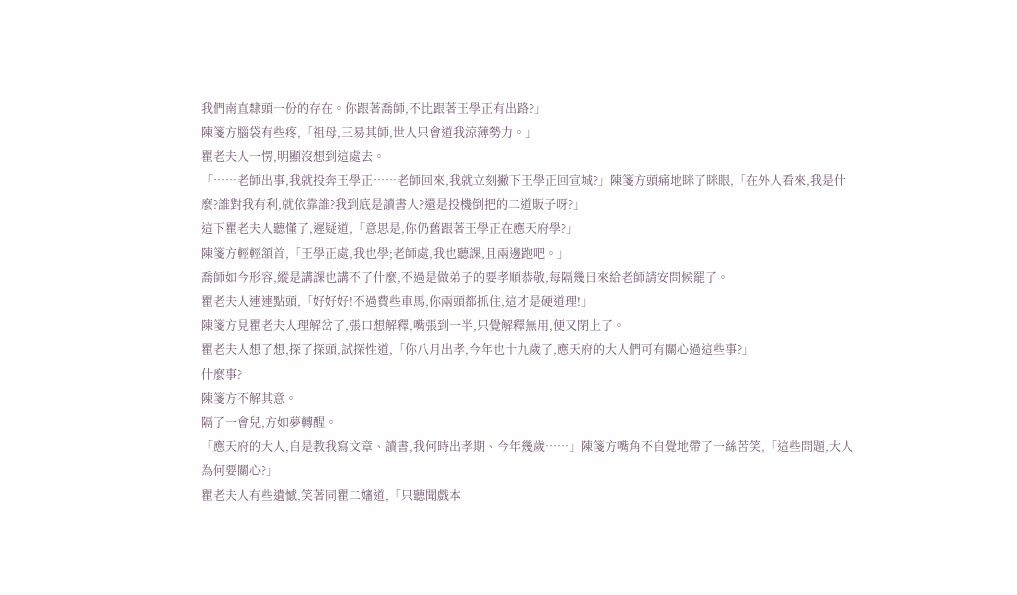我們南直隸頭一份的存在。你跟著喬師,不比跟著王學正有出路?」
陳箋方腦袋有些疼,「祖母,三易其師,世人只會道我涼薄勢力。」
瞿老夫人一愣,明顯沒想到這處去。
「……老師出事,我就投奔王學正……老師回來,我就立刻撇下王學正回宣城?」陳箋方頭痛地眯了眯眼,「在外人看來,我是什麼?誰對我有利,就依靠誰?我到底是讀書人?還是投機倒把的二道販子呀?」
這下瞿老夫人聽懂了,遲疑道,「意思是,你仍舊跟著王學正在應天府學?」
陳箋方輕輕頷首,「王學正處,我也學;老師處,我也聽課,且兩邊跑吧。」
喬師如今形容,縱是講課也講不了什麼,不過是做弟子的要孝順恭敬,每隔幾日來給老師請安問候罷了。
瞿老夫人連連點頭,「好好好!不過費些車馬,你兩頭都抓住,這才是硬道理!」
陳箋方見瞿老夫人理解岔了,張口想解釋,嘴張到一半,只覺解釋無用,便又閉上了。
瞿老夫人想了想,探了探頭,試探性道,「你八月出孝,今年也十九歲了,應天府的大人們可有關心過這些事?」
什麼事?
陳箋方不解其意。
隔了一會兒,方如夢轉醒。
「應天府的大人,自是教我寫文章、讀書,我何時出孝期、今年幾歲……」陳箋方嘴角不自覺地帶了一絲苦笑,「這些問題,大人為何要關心?」
瞿老夫人有些遺憾,笑著同瞿二嬸道,「只聽聞戲本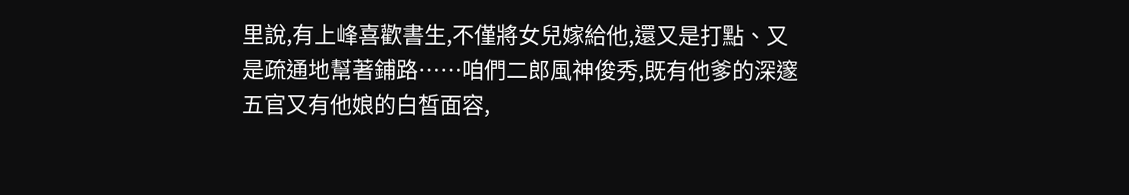里說,有上峰喜歡書生,不僅將女兒嫁給他,還又是打點、又是疏通地幫著鋪路……咱們二郎風神俊秀,既有他爹的深邃五官又有他娘的白皙面容,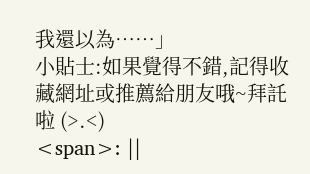我還以為……」
小貼士:如果覺得不錯,記得收藏網址或推薦給朋友哦~拜託啦 (>.<)
<span>: ||